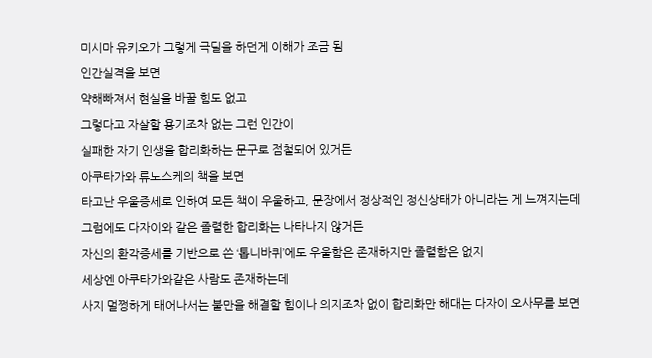미시마 유키오가 그렇게 극딜을 하던게 이해가 조금 됨
인간실격을 보면
약해빠져서 현실을 바꿀 힘도 없고
그렇다고 자살할 용기조차 없는 그런 인간이
실패한 자기 인생을 합리화하는 문구로 점철되어 있거든
아쿠타가와 류노스케의 책을 보면
타고난 우울증세로 인하여 모든 책이 우울하고, 문장에서 정상적인 정신상태가 아니라는 게 느껴지는데
그럼에도 다자이와 같은 졸렬한 합리화는 나타나지 않거든
자신의 환각증세를 기반으로 쓴 ‘톱니바퀴’에도 우울함은 존재하지만 졸렬함은 없지
세상엔 아쿠타가와같은 사람도 존재하는데
사지 멀쩡하게 태어나서는 불만을 해결할 힘이나 의지조차 없이 합리화만 해대는 다자이 오사무를 보면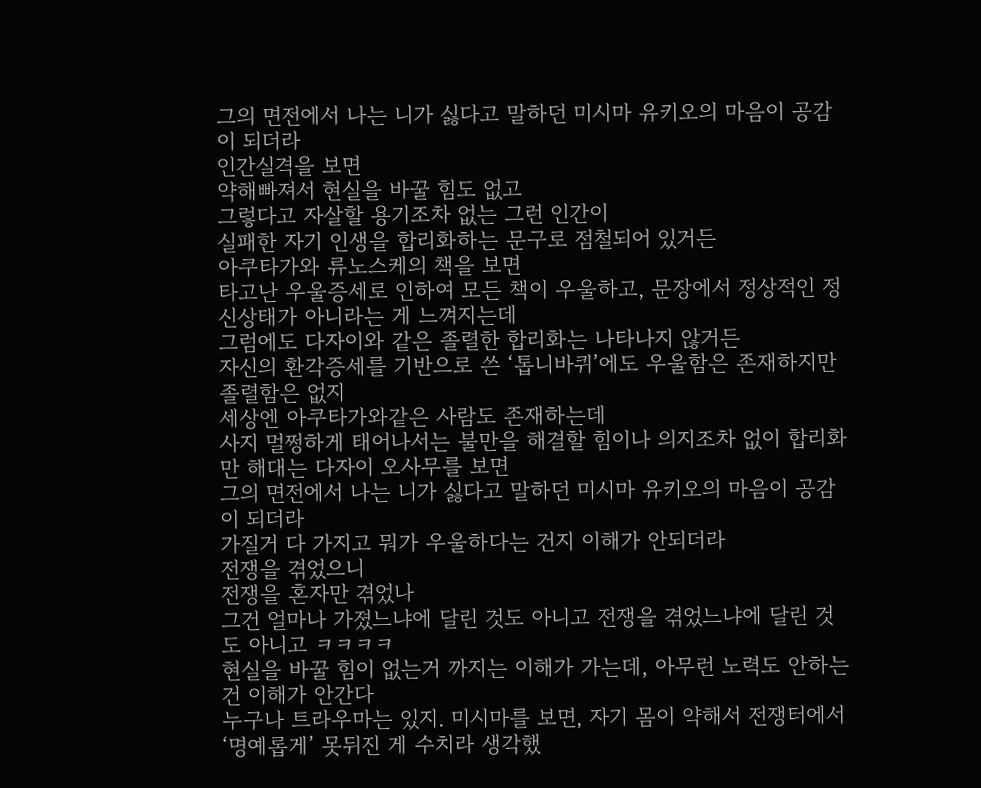그의 면전에서 나는 니가 싫다고 말하던 미시마 유키오의 마음이 공감이 되더라
인간실격을 보면
약해빠져서 현실을 바꿀 힘도 없고
그렇다고 자살할 용기조차 없는 그런 인간이
실패한 자기 인생을 합리화하는 문구로 점철되어 있거든
아쿠타가와 류노스케의 책을 보면
타고난 우울증세로 인하여 모든 책이 우울하고, 문장에서 정상적인 정신상태가 아니라는 게 느껴지는데
그럼에도 다자이와 같은 졸렬한 합리화는 나타나지 않거든
자신의 환각증세를 기반으로 쓴 ‘톱니바퀴’에도 우울함은 존재하지만 졸렬함은 없지
세상엔 아쿠타가와같은 사람도 존재하는데
사지 멀쩡하게 태어나서는 불만을 해결할 힘이나 의지조차 없이 합리화만 해대는 다자이 오사무를 보면
그의 면전에서 나는 니가 싫다고 말하던 미시마 유키오의 마음이 공감이 되더라
가질거 다 가지고 뭐가 우울하다는 건지 이해가 안되더라
전쟁을 겪었으니
전쟁을 혼자만 겪었나
그건 얼마나 가졌느냐에 달린 것도 아니고 전쟁을 겪었느냐에 달린 것도 아니고 ㅋㅋㅋㅋ
현실을 바꿀 힘이 없는거 까지는 이해가 가는데, 아무런 노력도 안하는 건 이해가 안간다
누구나 트라우마는 있지. 미시마를 보면, 자기 몸이 약해서 전쟁터에서 ‘명예롭게’ 못뒤진 게 수치라 생각했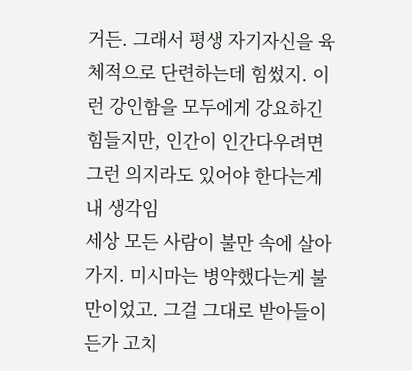거든. 그래서 평생 자기자신을 육체적으로 단련하는데 힘썼지. 이런 강인함을 모두에게 강요하긴 힘들지만, 인간이 인간다우려면 그런 의지라도 있어야 한다는게 내 생각임
세상 모든 사람이 불만 속에 살아가지. 미시마는 병약했다는게 불만이었고. 그걸 그대로 받아들이든가 고치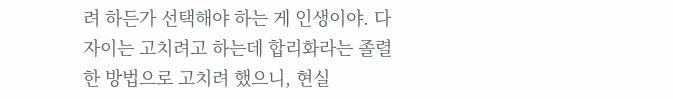려 하든가 선택해야 하는 게 인생이야. 다자이는 고치려고 하는데 합리화라는 졸렬한 방법으로 고치려 했으니, 현실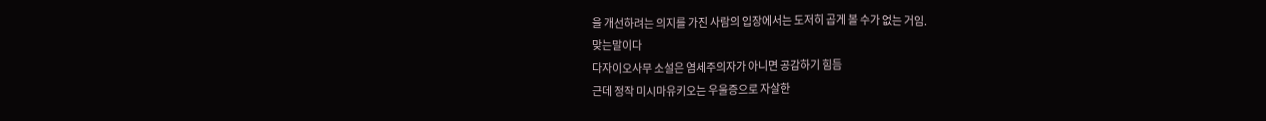을 개선하려는 의지를 가진 사람의 입장에서는 도저히 곱게 볼 수가 없는 거임.
맞는말이다
다자이오사무 소설은 염세주의자가 아니면 공감하기 힘듬
근데 정작 미시마유키오는 우울증으로 자살한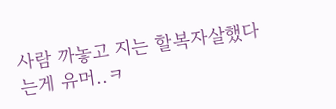사람 까놓고 지는 할복자살했다는게 유머..ㅋ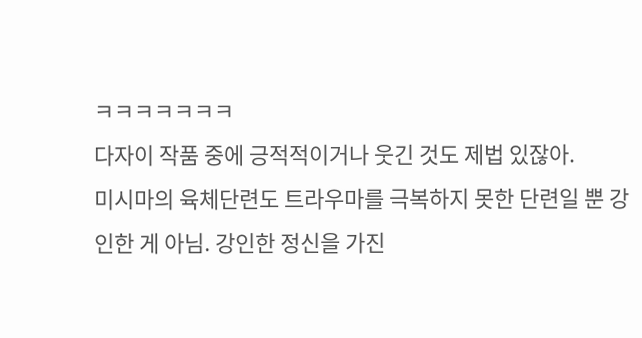ㅋㅋㅋㅋㅋㅋㅋ
다자이 작품 중에 긍적적이거나 웃긴 것도 제법 있잖아.
미시마의 육체단련도 트라우마를 극복하지 못한 단련일 뿐 강인한 게 아님. 강인한 정신을 가진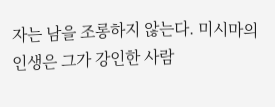자는 남을 조롱하지 않는다. 미시마의 인생은 그가 강인한 사람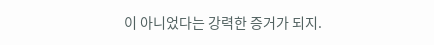이 아니었다는 강력한 증거가 되지.